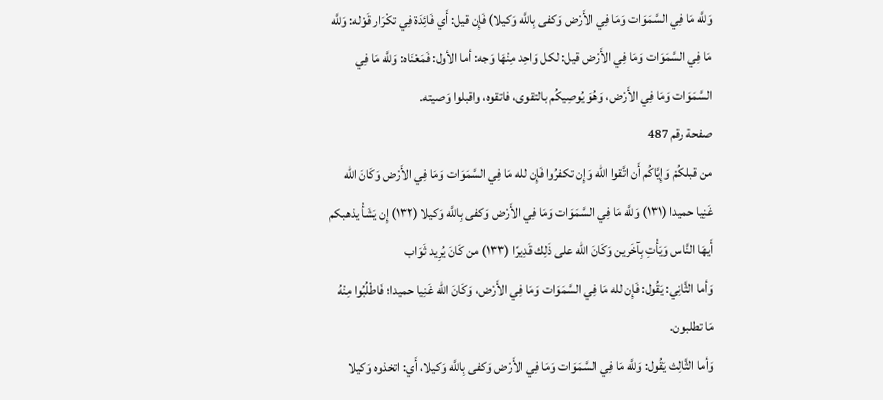وَللَّه مَا فِي السَّمَوَات وَمَا فِي الأَرْض وَكفى بِاللَّه وَكيلا) فَإِن قيل: أَي فَائِدَة فِي تكْرَار قَوْله: وَللَّه مَا فِي السَّمَوَات وَمَا فِي الأَرْض قيل: لكل وَاحِد مِنْهَا وَجه: أما الأول: فَمَعْنَاه: وَللَّه مَا فِي السَّمَوَات وَمَا فِي الأَرْض، وَهُوَ يُوصِيكُم بالتقوى، فاتقوه، واقبلوا وَصيته.
صفحة رقم 487
من قبلكُمْ وَإِيَّاكُم أَن اتَّقوا الله وَإِن تكفرُوا فَإِن لله مَا فِي السَّمَوَات وَمَا فِي الأَرْض وَكَانَ الله غَنِيا حميدا (١٣١) وَللَّه مَا فِي السَّمَوَات وَمَا فِي الأَرْض وَكفى بِاللَّه وَكيلا (١٣٢) إِن يَشَأْ يذهبكم أَيهَا النَّاس وَيَأْتِ بِآخَرين وَكَانَ الله على ذَلِك قَدِيرًا (١٣٣) من كَانَ يُرِيد ثَوَاب
وَأما الثَّانِي: يَقُول: فَإِن لله مَا فِي السَّمَوَات وَمَا فِي الأَرْض، وَكَانَ الله غَنِيا حميدا؛ فَاطْلُبُوا مِنْهُ مَا تطلبون.
وَأما الثَّالِث يَقُول: وَللَّه مَا فِي السَّمَوَات وَمَا فِي الأَرْض وَكفى بِاللَّه وَكيلا، أَي: اتخذوه وَكيلا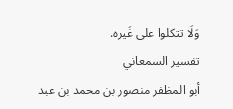وَلَا تتكلوا على غَيره.
تفسير السمعاني
أبو المظفر منصور بن محمد بن عبد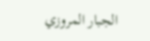الجبار المروزي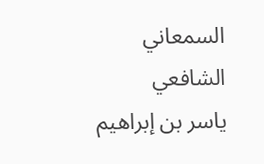السمعاني الشافعي
ياسر بن إبراهيم